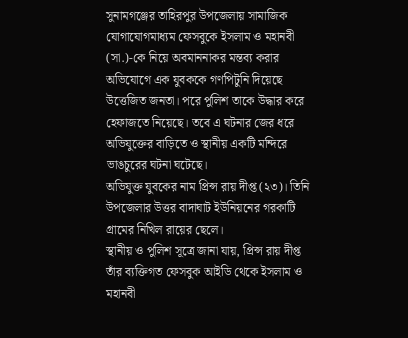সুনামগঞ্জের তাহিরপুর উপজেলায় সামাজিক যোগাযোগমাধ্যম ফেসবুকে ইসলাম ও মহানবী (সা.)-কে নিয়ে অবমাননাকর মন্তব্য করার অভিযোগে এক যুবককে গণপিটুনি দিয়েছে উত্তেজিত জনতা। পরে পুলিশ তাকে উদ্ধার করে হেফাজতে নিয়েছে। তবে এ ঘটনার জের ধরে অভিযুক্তের বাড়িতে ও স্থানীয় একটি মন্দিরে ভাঙচুরের ঘটনা ঘটেছে।
অভিযুক্ত যুবকের নাম প্রিন্স রায় দীপ্ত (২৩)। তিনি উপজেলার উত্তর বাদাঘাট ইউনিয়নের গরকাটি গ্রামের নিখিল রায়ের ছেলে।
স্থানীয় ও পুলিশ সূত্রে জানা যায়, প্রিন্স রায় দীপ্ত তাঁর ব্যক্তিগত ফেসবুক আইডি থেকে ইসলাম ও মহানবী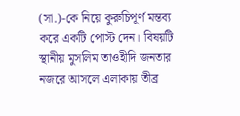(সা.)-কে নিয়ে কুরুচিপূর্ণ মন্তব্য করে একটি পোস্ট দেন। বিষয়টি স্থানীয় মুসলিম তাওহীদি জনতার নজরে আসলে এলাকায় তীব্র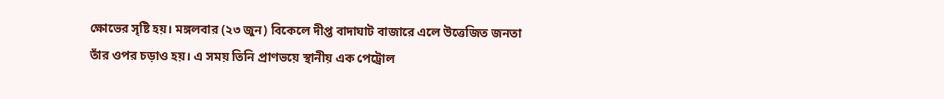ক্ষোভের সৃষ্টি হয়। মঙ্গলবার (২৩ জুন) বিকেলে দীপ্ত বাদাঘাট বাজারে এলে উত্তেজিত জনতা তাঁর ওপর চড়াও হয়। এ সময় তিনি প্রাণভয়ে স্থানীয় এক পেট্রোল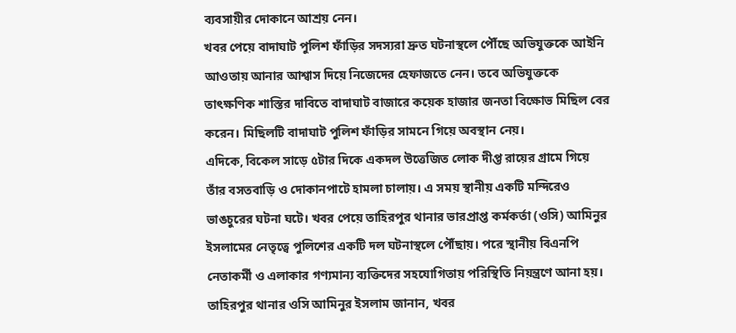ব্যবসায়ীর দোকানে আশ্রয় নেন।
খবর পেয়ে বাদাঘাট পুলিশ ফাঁড়ির সদস্যরা দ্রুত ঘটনাস্থলে পৌঁছে অভিযুক্তকে আইনি আওতায় আনার আশ্বাস দিয়ে নিজেদের হেফাজতে নেন। তবে অভিযুক্তকে তাৎক্ষণিক শাস্তির দাবিতে বাদাঘাট বাজারে কয়েক হাজার জনতা বিক্ষোভ মিছিল বের করেন। মিছিলটি বাদাঘাট পুলিশ ফাঁড়ির সামনে গিয়ে অবস্থান নেয়।
এদিকে, বিকেল সাড়ে ৫টার দিকে একদল উত্তেজিত লোক দীপ্ত রায়ের গ্রামে গিয়ে তাঁর বসতবাড়ি ও দোকানপাটে হামলা চালায়। এ সময় স্থানীয় একটি মন্দিরেও ভাঙচুরের ঘটনা ঘটে। খবর পেয়ে তাহিরপুর থানার ভারপ্রাপ্ত কর্মকর্তা (ওসি) আমিনুর ইসলামের নেতৃত্বে পুলিশের একটি দল ঘটনাস্থলে পৌঁছায়। পরে স্থানীয় বিএনপি নেতাকর্মী ও এলাকার গণ্যমান্য ব্যক্তিদের সহযোগিতায় পরিস্থিতি নিয়ন্ত্রণে আনা হয়।
তাহিরপুর থানার ওসি আমিনুর ইসলাম জানান, খবর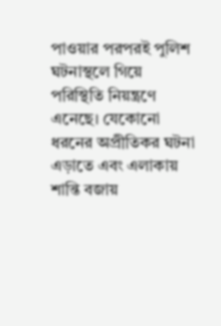পাওয়ার পরপরই পুলিশ ঘটনাস্থলে গিয়ে পরিস্থিতি নিয়ন্ত্রণে এনেছে। যেকোনো ধরনের অপ্রীতিকর ঘটনা এড়াতে এবং এলাকায় শান্তি বজায়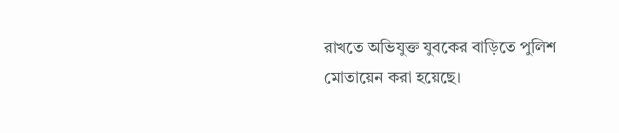রাখতে অভিযুক্ত যুবকের বাড়িতে পুলিশ মোতায়েন করা হয়েছে।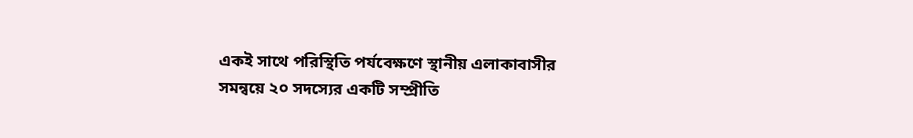একই সাথে পরিস্থিতি পর্যবেক্ষণে স্থানীয় এলাকাবাসীর সমন্বয়ে ২০ সদস্যের একটি সম্প্রীতি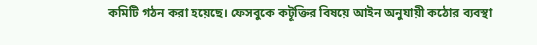কমিটি গঠন করা হয়েছে। ফেসবুকে কটূক্তির বিষয়ে আইন অনুযায়ী কঠোর ব্যবস্থা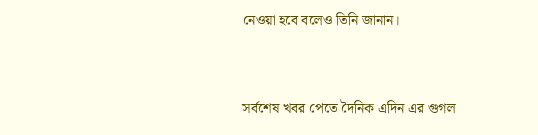নেওয়া হবে বলেও তিনি জানান।


সর্বশেষ খবর পেতে দৈনিক এদিন এর গুগল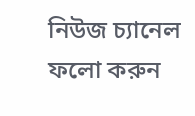নিউজ চ্যানেল ফলো করুন